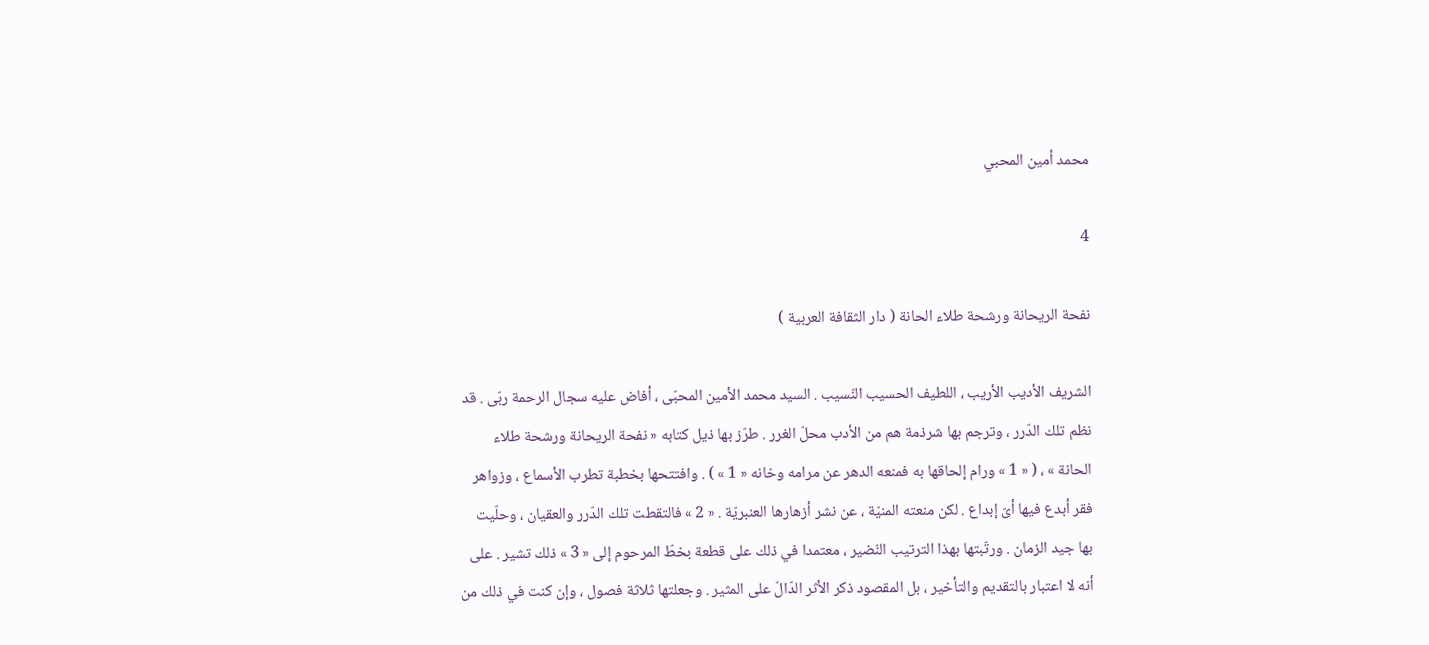محمد أمين المحبي

4

نفحة الريحانة ورشحة طلاء الحانة ( دار الثقافة العربية )

الشريف الأديب الأريب ، اللطيف الحسيب النّسيب . السيد محمد الأمين المحبّى ، أفاض عليه سجال الرحمة ربّى . قد نظم تلك الدّرر ، وترجم بها شرذمة هم من الأدب محلّ الغرر . طرّز بها ذيل كتابه « نفحة الريحانة ورشحة طلاء الحانة » ، ( « 1 » ورام إلحاقها به فمنعه الدهر عن مرامه وخانه « 1 » ) . وافتتحها بخطبة تطرب الأسماع ، وزواهر فقر أبدع فيها أىّ إبداع . لكن منعته المنيّة ، عن نشر أزهارها العنبريّة . « 2 » فالتقطت تلك الدّرر والعقيان ، وحلّيت بها جيد الزمان . ورتّبتها بهذا الترتيب النّضير ، معتمدا في ذلك على قطعة بخطّ المرحوم إلى « 3 » ذلك تشير . على أنه لا اعتبار بالتقديم والتأخير ، بل المقصود ذكر الأثر الدّالّ على المثير . وجعلتها ثلاثة فصول ، وإن كنت في ذلك من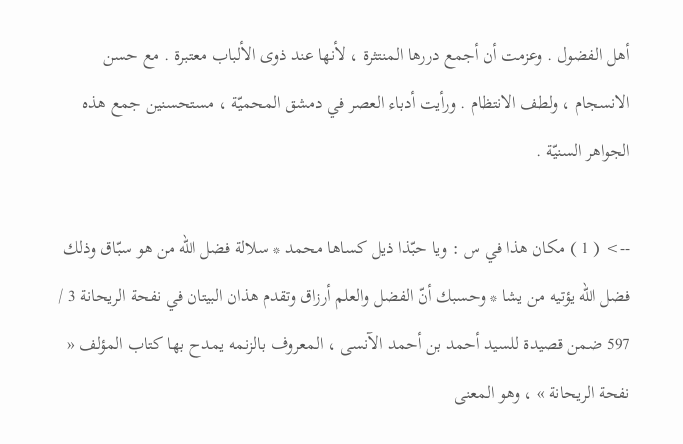أهل الفضول . وعزمت أن أجمع دررها المنتثرة ، لأنها عند ذوى الألباب معتبرة . مع حسن الانسجام ، ولطف الانتظام . ورأيت أدباء العصر في دمشق المحميّة ، مستحسنين جمع هذه الجواهر السنيّة .

--> ( 1 ) مكان هذا في س : ويا حبّذا ذيل كساها محمد * سلالة فضل اللّه من هو سبّاق وذلك فضل اللّه يؤتيه من يشا * وحسبك أنّ الفضل والعلم أرزاق وتقدم هذان البيتان في نفحة الريحانة 3 / 597 ضمن قصيدة للسيد أحمد بن أحمد الآنسى ، المعروف بالزنمه يمدح بها كتاب المؤلف « نفحة الريحانة » ، وهو المعنى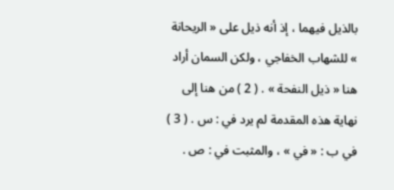بالذيل فيهما ، إذ أنه ذيل على « الريحانة » للشهاب الخفاجي ، ولكن السمان أراد هنا « ذيل النفحة » . ( 2 ) من هنا إلى نهاية هذه المقدمة لم يرد في : س . ( 3 ) في ب : « في » ، والمثبت في : ص .